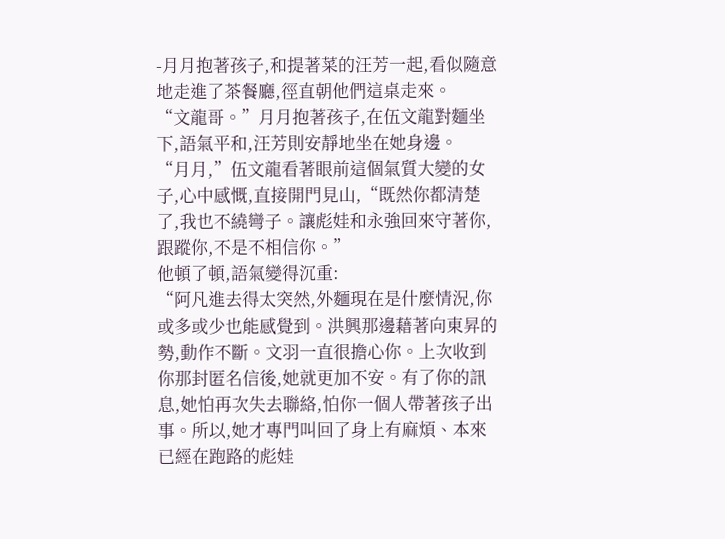-月月抱著孩子,和提著菜的汪芳一起,看似隨意地走進了茶餐廳,徑直朝他們這桌走來。
“文龍哥。”月月抱著孩子,在伍文龍對麵坐下,語氣平和,汪芳則安靜地坐在她身邊。
“月月,”伍文龍看著眼前這個氣質大變的女子,心中感慨,直接開門見山,“既然你都清楚了,我也不繞彎子。讓彪娃和永強回來守著你,跟蹤你,不是不相信你。”
他頓了頓,語氣變得沉重:
“阿凡進去得太突然,外麵現在是什麼情況,你或多或少也能感覺到。洪興那邊藉著向東昇的勢,動作不斷。文羽一直很擔心你。上次收到你那封匿名信後,她就更加不安。有了你的訊息,她怕再次失去聯絡,怕你一個人帶著孩子出事。所以,她才專門叫回了身上有麻煩、本來已經在跑路的彪娃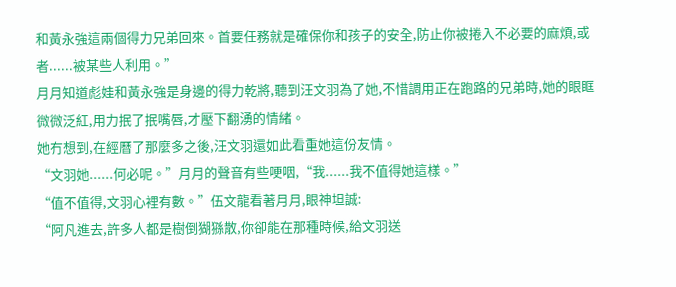和黃永強這兩個得力兄弟回來。首要任務就是確保你和孩子的安全,防止你被捲入不必要的麻煩,或者......被某些人利用。”
月月知道彪娃和黃永強是身邊的得力乾將,聽到汪文羽為了她,不惜調用正在跑路的兄弟時,她的眼眶微微泛紅,用力抿了抿嘴唇,才壓下翻湧的情緒。
她冇想到,在經曆了那麼多之後,汪文羽還如此看重她這份友情。
“文羽她......何必呢。”月月的聲音有些哽咽,“我......我不值得她這樣。”
“值不值得,文羽心裡有數。”伍文龍看著月月,眼神坦誠:
“阿凡進去,許多人都是樹倒猢猻散,你卻能在那種時候,給文羽送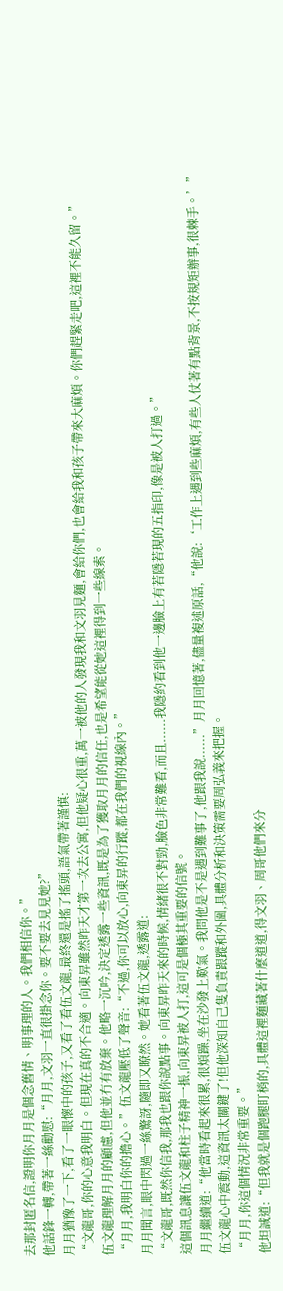去那封匿名信,證明你月月是個念舊情、明事理的人。我們相信你。”
他話鋒一轉,帶著一絲勸慰:“月月,文羽一直很掛念你。要不要去見見她?”
月月猶豫了一下,看了一眼懷中的孩子,又看了看伍文龍,最終還是搖了搖頭,語氣帶著謹慎:
“文龍哥,你的心意我明白。但現在真的不合適。向東昇雖然昨天才第一次去公寓,但他疑心很重,萬一被他的人發現我和文羽見麵,會給你們,也會給我和孩子帶來大麻煩。你們趕緊走吧,這裡不能久留。”
伍文龍理解月月的顧慮,但他並冇有放棄。他略一沉吟,決定透露一些資訊,既是為了獲取月月的信任,也是希望能從她這裡得到一些線索。
“月月,我明白你的擔心。”伍文龍壓低了聲音:“不過,你可以放心,向東昇的行蹤,都在我們的視線內。”
月月聞言,眼中閃過一絲驚訝,隨即又瞭然。她看著伍文龍,透露道:
“文龍哥,既然你信我,那我也跟你說點事。向東昇昨天來的時候,情緒很不對勁,臉色非常難看,而且......我隱約看到他一邊臉上有若隱若現的五指印,像是被人打過。”
這個訊息讓伍文龍和柱子精神一振,向東昇被人打,這可是個極其重要的信號。
月月繼續道:“他當時看起來很累,很煩躁,坐在沙發上歎氣。我問他是不是遇到難事了,他跟我說......”月月回憶著,儘量複述原話,“他說:‘工作上遇到些麻煩,有些人仗著有點背景,不按規矩辦事,很棘手。’”
伍文龍心中震動,這資訊太關鍵了!但他深知自己隻負責跟蹤和外圍,具體分析和決策需要周弘義來把握。
“月月,你這個情況非常重要。”
他坦誠道:“但我就是個跑腿盯梢的,具體這裡麵藏著什麼道道,得文羽、周哥他們來分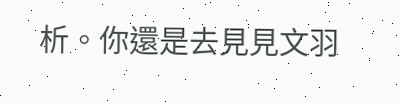析。你還是去見見文羽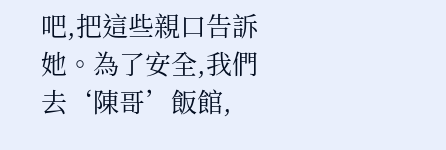吧,把這些親口告訴她。為了安全,我們去‘陳哥’飯館,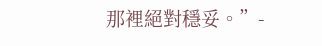那裡絕對穩妥。”-